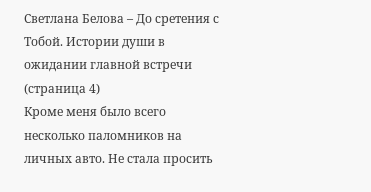Светлана Белова – До сретения с Тобой. Истории души в ожидании главной встречи (страница 4)
Кроме меня было всего несколько паломников на личных авто. Не стала просить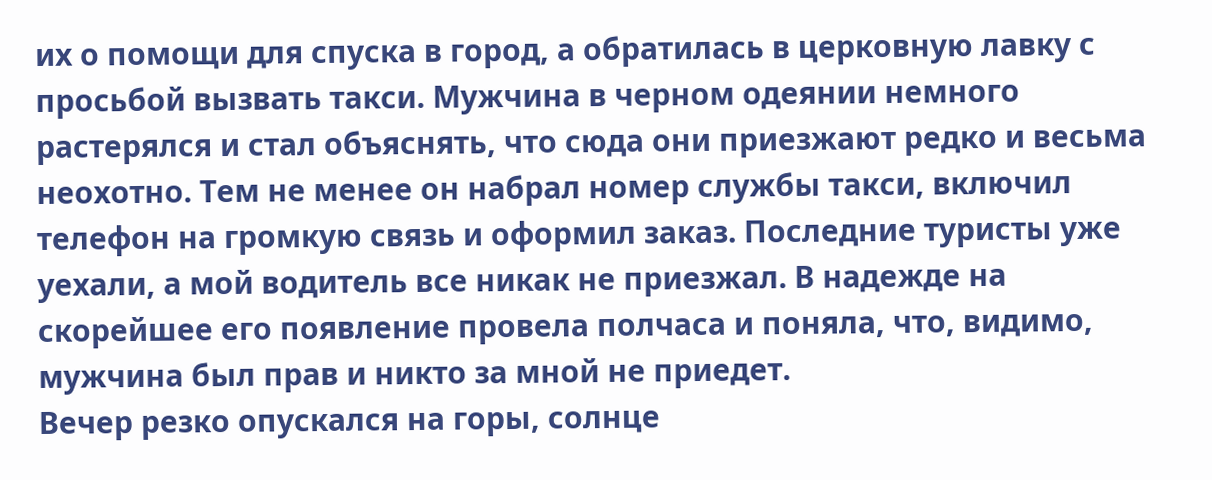их о помощи для спуска в город, а обратилась в церковную лавку с просьбой вызвать такси. Мужчина в черном одеянии немного растерялся и стал объяснять, что сюда они приезжают редко и весьма неохотно. Тем не менее он набрал номер службы такси, включил телефон на громкую связь и оформил заказ. Последние туристы уже уехали, а мой водитель все никак не приезжал. В надежде на скорейшее его появление провела полчаса и поняла, что, видимо, мужчина был прав и никто за мной не приедет.
Вечер резко опускался на горы, солнце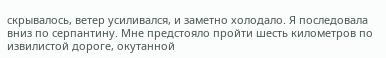скрывалось, ветер усиливался, и заметно холодало. Я последовала вниз по серпантину. Мне предстояло пройти шесть километров по извилистой дороге, окутанной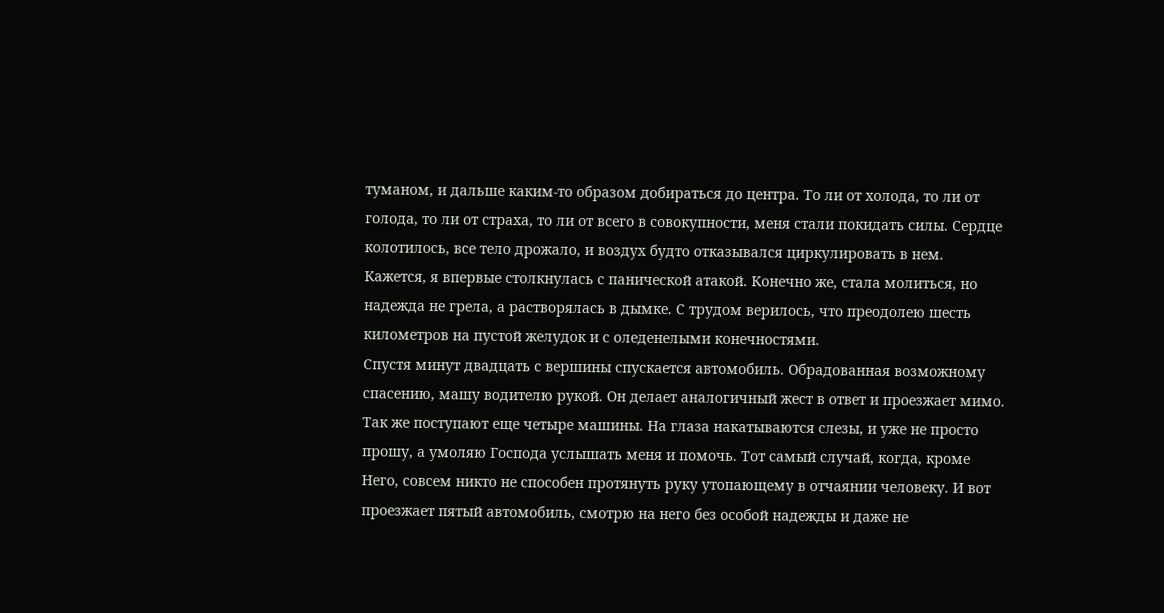туманом, и дальше каким-то образом добираться до центра. То ли от холода, то ли от голода, то ли от страха, то ли от всего в совокупности, меня стали покидать силы. Сердце колотилось, все тело дрожало, и воздух будто отказывался циркулировать в нем. Кажется, я впервые столкнулась с панической атакой. Конечно же, стала молиться, но надежда не грела, а растворялась в дымке. С трудом верилось, что преодолею шесть километров на пустой желудок и с оледенелыми конечностями.
Спустя минут двадцать с вершины спускается автомобиль. Обрадованная возможному спасению, машу водителю рукой. Он делает аналогичный жест в ответ и проезжает мимо. Так же поступают еще четыре машины. На глаза накатываются слезы, и уже не просто прошу, а умоляю Господа услышать меня и помочь. Тот самый случай, когда, кроме Него, совсем никто не способен протянуть руку утопающему в отчаянии человеку. И вот проезжает пятый автомобиль, смотрю на него без особой надежды и даже не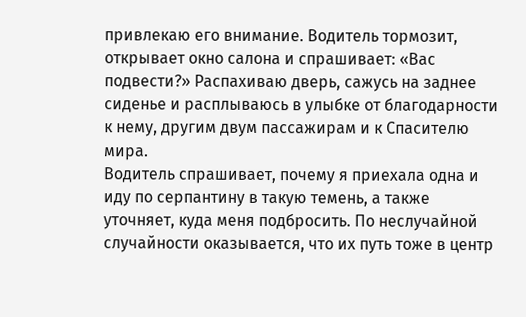привлекаю его внимание. Водитель тормозит, открывает окно салона и спрашивает: «Вас подвести?» Распахиваю дверь, сажусь на заднее сиденье и расплываюсь в улыбке от благодарности к нему, другим двум пассажирам и к Спасителю мира.
Водитель спрашивает, почему я приехала одна и иду по серпантину в такую темень, а также уточняет, куда меня подбросить. По неслучайной случайности оказывается, что их путь тоже в центр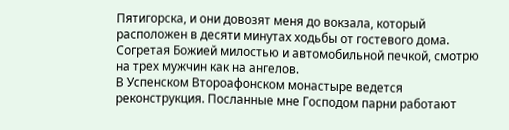Пятигорска, и они довозят меня до вокзала, который расположен в десяти минутах ходьбы от гостевого дома. Согретая Божией милостью и автомобильной печкой, смотрю на трех мужчин как на ангелов.
В Успенском Второафонском монастыре ведется реконструкция. Посланные мне Господом парни работают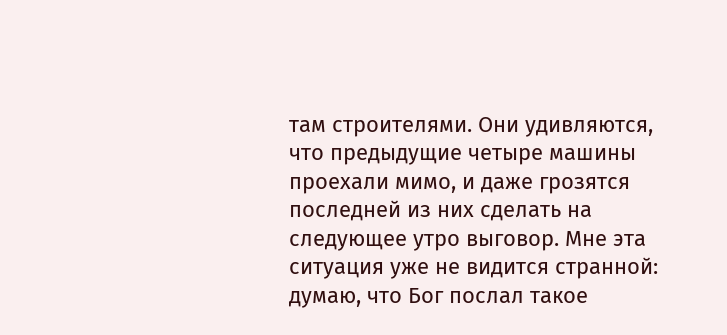там строителями. Они удивляются, что предыдущие четыре машины проехали мимо, и даже грозятся последней из них сделать на следующее утро выговор. Мне эта ситуация уже не видится странной: думаю, что Бог послал такое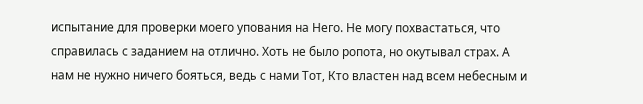испытание для проверки моего упования на Него. Не могу похвастаться, что справилась с заданием на отлично. Хоть не было ропота, но окутывал страх. А нам не нужно ничего бояться, ведь с нами Тот, Кто властен над всем небесным и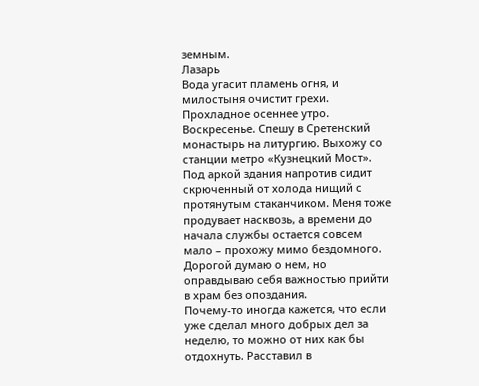земным.
Лазарь
Вода угасит пламень огня, и милостыня очистит грехи.
Прохладное осеннее утро. Воскресенье. Спешу в Сретенский монастырь на литургию. Выхожу со станции метро «Кузнецкий Мост». Под аркой здания напротив сидит скрюченный от холода нищий с протянутым стаканчиком. Меня тоже продувает насквозь, а времени до начала службы остается совсем мало – прохожу мимо бездомного. Дорогой думаю о нем, но оправдываю себя важностью прийти в храм без опоздания.
Почему-то иногда кажется, что если уже сделал много добрых дел за неделю, то можно от них как бы отдохнуть. Расставил в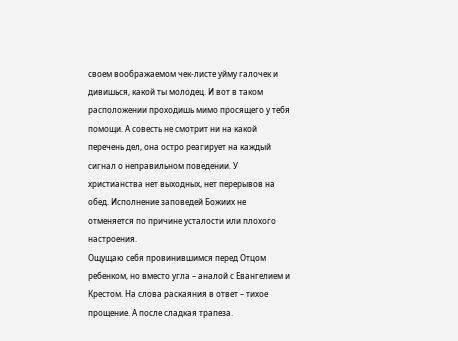своем воображаемом чек-листе уйму галочек и дивишься, какой ты молодец. И вот в таком расположении проходишь мимо просящего у тебя помощи. А совесть не смотрит ни на какой перечень дел, она остро реагирует на каждый сигнал о неправильном поведении. У христианства нет выходных, нет перерывов на обед. Исполнение заповедей Божиих не отменяется по причине усталости или плохого настроения.
Ощущаю себя провинившимся перед Отцом ребенком, но вместо угла – аналой с Евангелием и Крестом. На слова раскаяния в ответ – тихое прощение. А после сладкая трапеза.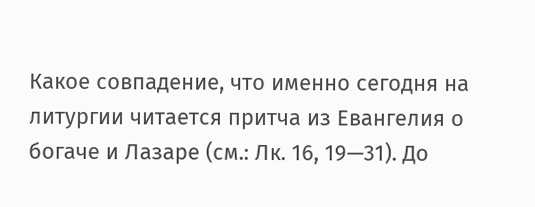Какое совпадение, что именно сегодня на литургии читается притча из Евангелия о богаче и Лазаре (см.: Лк. 16, 19—31). До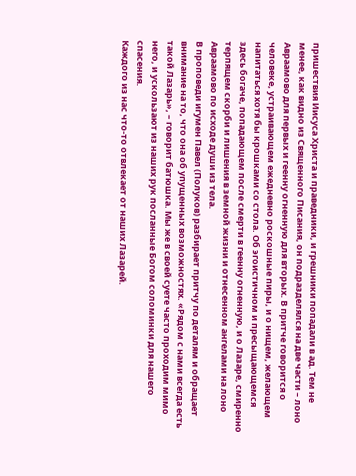пришествия Иисуса Христа и праведники, и грешники попадали в ад. Тем не менее, как видно из Священного Писания, он подразделялся на две части – лоно Авраамово для первых и геенну огненную для вторых. В притче говорится о человеке, устраивающем ежедневно роскошные пиры, и о нищем, желающем напитаться хотя бы крошками со стола. Об эгоистичном и пресыщающемся здесь богаче, попадающем после смерти в геенну огненную, и о Лазаре, смиренно терпящем скорби и лишения в земной жизни и отнесенном ангелами на лоно Авраамово по исходе души из тела.
В проповеди игумен Павел (Полуков) разбирает притчу по деталям и обращает внимание на то, что она об упущенных возможностях. «Рядом с нами всегда есть такой Лазарь», – говорит батюшка. Мы же в своей суете часто проходим мимо него, и ускользают из наших рук посланные Богом соломинки для нашего спасения.
Каждого из нас что-то отвлекает от наших Лазарей.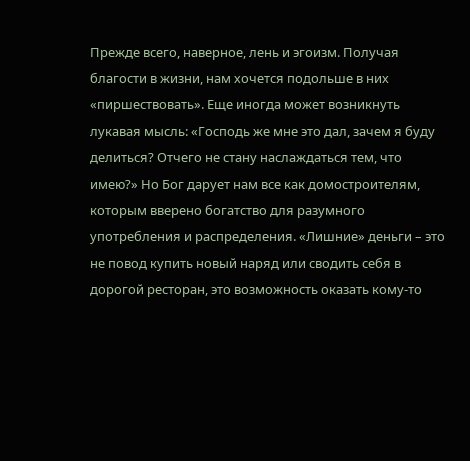Прежде всего, наверное, лень и эгоизм. Получая благости в жизни, нам хочется подольше в них «пиршествовать». Еще иногда может возникнуть лукавая мысль: «Господь же мне это дал, зачем я буду делиться? Отчего не стану наслаждаться тем, что имею?» Но Бог дарует нам все как домостроителям, которым вверено богатство для разумного употребления и распределения. «Лишние» деньги – это не повод купить новый наряд или сводить себя в дорогой ресторан, это возможность оказать кому-то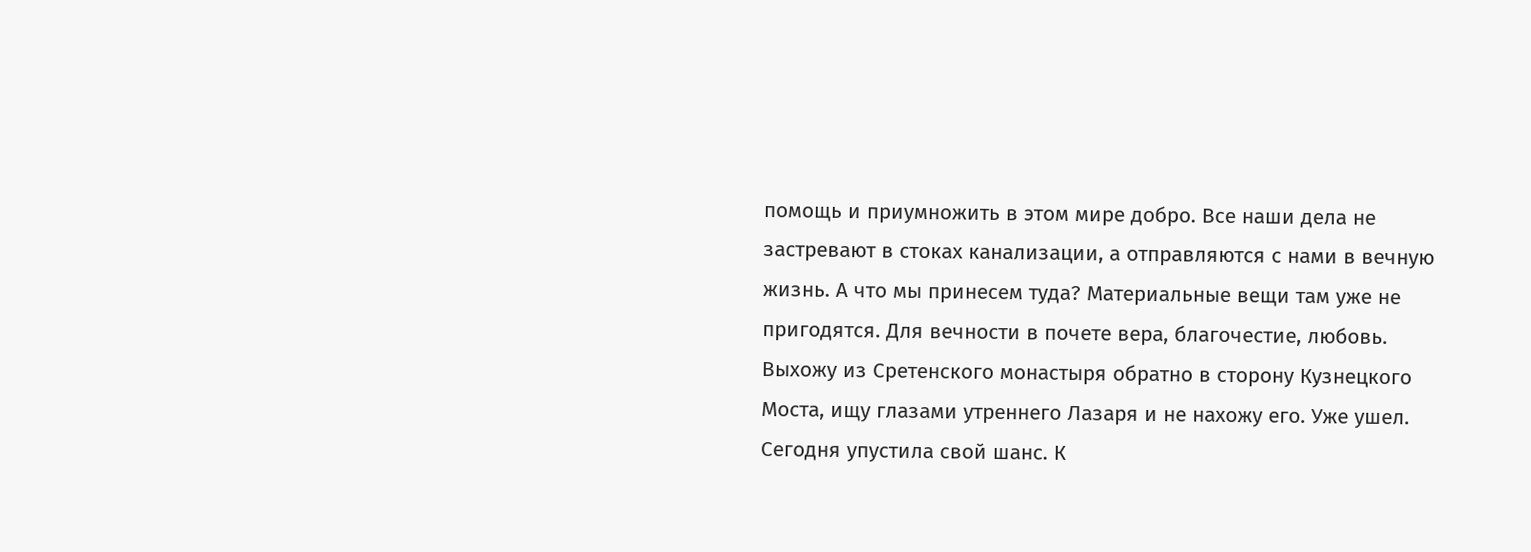помощь и приумножить в этом мире добро. Все наши дела не застревают в стоках канализации, а отправляются с нами в вечную жизнь. А что мы принесем туда? Материальные вещи там уже не пригодятся. Для вечности в почете вера, благочестие, любовь.
Выхожу из Сретенского монастыря обратно в сторону Кузнецкого Моста, ищу глазами утреннего Лазаря и не нахожу его. Уже ушел. Сегодня упустила свой шанс. К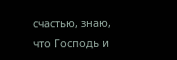счастью, знаю, что Господь и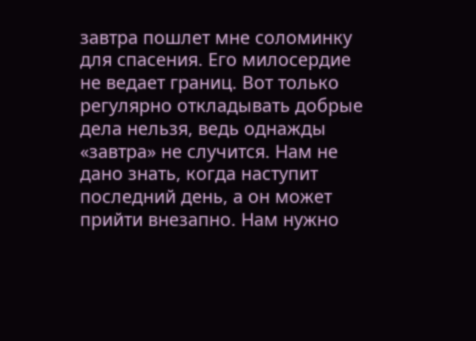завтра пошлет мне соломинку для спасения. Его милосердие не ведает границ. Вот только регулярно откладывать добрые дела нельзя, ведь однажды «завтра» не случится. Нам не дано знать, когда наступит последний день, а он может прийти внезапно. Нам нужно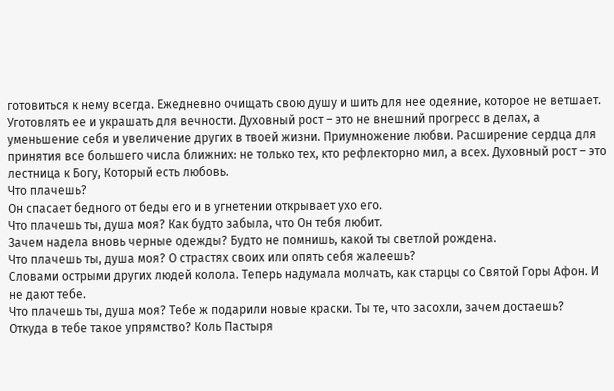готовиться к нему всегда. Ежедневно очищать свою душу и шить для нее одеяние, которое не ветшает. Уготовлять ее и украшать для вечности. Духовный рост – это не внешний прогресс в делах, а уменьшение себя и увеличение других в твоей жизни. Приумножение любви. Расширение сердца для принятия все большего числа ближних: не только тех, кто рефлекторно мил, а всех. Духовный рост – это лестница к Богу, Который есть любовь.
Что плачешь?
Он спасает бедного от беды его и в угнетении открывает ухо его.
Что плачешь ты, душа моя? Как будто забыла, что Он тебя любит.
Зачем надела вновь черные одежды? Будто не помнишь, какой ты светлой рождена.
Что плачешь ты, душа моя? О страстях своих или опять себя жалеешь?
Словами острыми других людей колола. Теперь надумала молчать, как старцы со Святой Горы Афон. И не дают тебе.
Что плачешь ты, душа моя? Тебе ж подарили новые краски. Ты те, что засохли, зачем достаешь?
Откуда в тебе такое упрямство? Коль Пастыря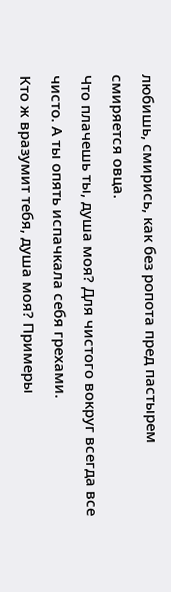любишь, смирись, как без ропота пред пастырем смиряется овца.
Что плачешь ты, душа моя? Для чистого вокруг всегда все чисто. А ты опять испачкала себя грехами.
Кто ж вразумит тебя, душа моя? Примеры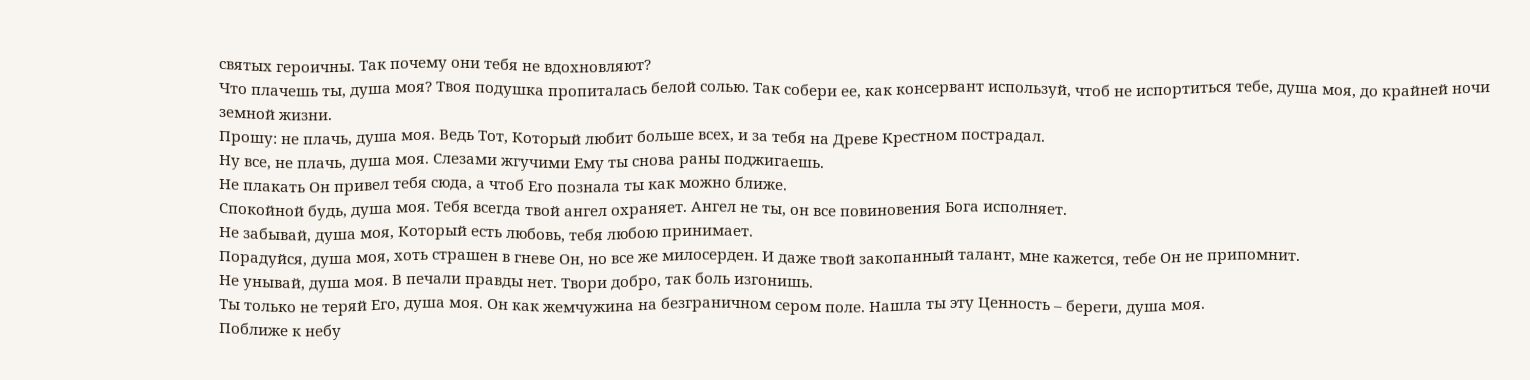святых героичны. Так почему они тебя не вдохновляют?
Что плачешь ты, душа моя? Твоя подушка пропиталась белой солью. Так собери ее, как консервант используй, чтоб не испортиться тебе, душа моя, до крайней ночи земной жизни.
Прошу: не плачь, душа моя. Ведь Тот, Который любит больше всех, и за тебя на Древе Крестном пострадал.
Ну все, не плачь, душа моя. Слезами жгучими Ему ты снова раны поджигаешь.
Не плакать Он привел тебя сюда, а чтоб Его познала ты как можно ближе.
Спокойной будь, душа моя. Тебя всегда твой ангел охраняет. Ангел не ты, он все повиновения Бога исполняет.
Не забывай, душа моя, Который есть любовь, тебя любою принимает.
Порадуйся, душа моя, хоть страшен в гневе Он, но все же милосерден. И даже твой закопанный талант, мне кажется, тебе Он не припомнит.
Не унывай, душа моя. В печали правды нет. Твори добро, так боль изгонишь.
Ты только не теряй Его, душа моя. Он как жемчужина на безграничном сером поле. Нашла ты эту Ценность – береги, душа моя.
Поближе к небу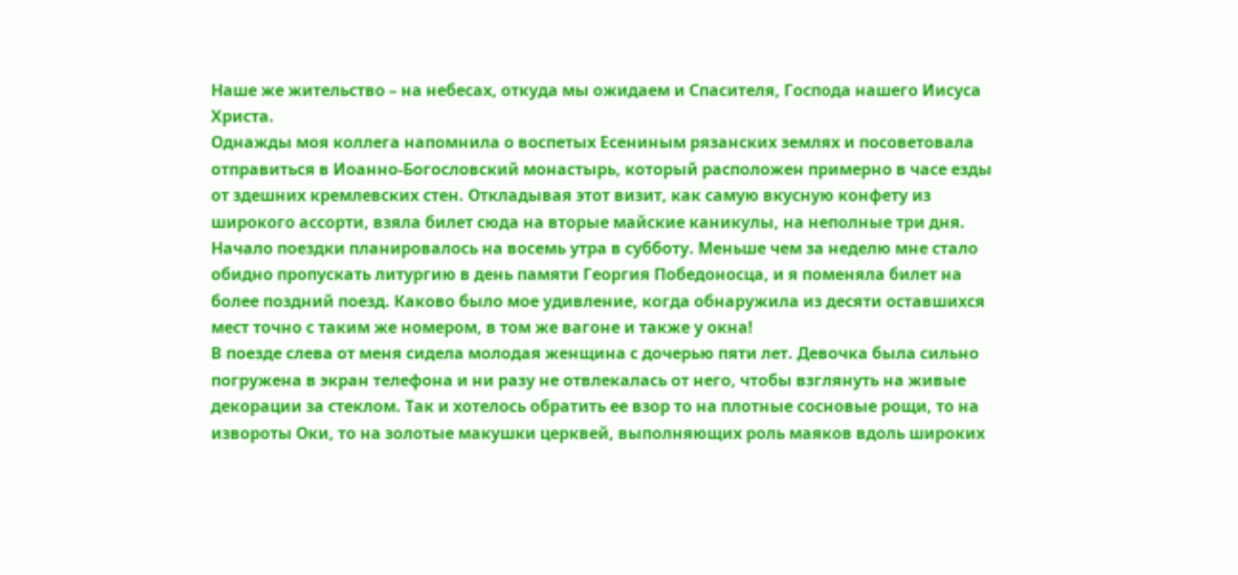Наше же жительство – на небесах, откуда мы ожидаем и Спасителя, Господа нашего Иисуса Христа.
Однажды моя коллега напомнила о воспетых Есениным рязанских землях и посоветовала отправиться в Иоанно-Богословский монастырь, который расположен примерно в часе езды от здешних кремлевских стен. Откладывая этот визит, как самую вкусную конфету из широкого ассорти, взяла билет сюда на вторые майские каникулы, на неполные три дня.
Начало поездки планировалось на восемь утра в субботу. Меньше чем за неделю мне стало обидно пропускать литургию в день памяти Георгия Победоносца, и я поменяла билет на более поздний поезд. Каково было мое удивление, когда обнаружила из десяти оставшихся мест точно с таким же номером, в том же вагоне и также у окна!
В поезде слева от меня сидела молодая женщина с дочерью пяти лет. Девочка была сильно погружена в экран телефона и ни разу не отвлекалась от него, чтобы взглянуть на живые декорации за стеклом. Так и хотелось обратить ее взор то на плотные сосновые рощи, то на извороты Оки, то на золотые макушки церквей, выполняющих роль маяков вдоль широких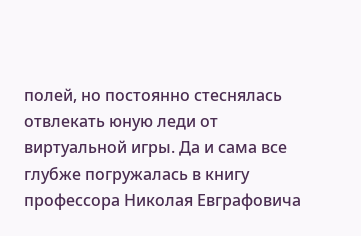полей, но постоянно стеснялась отвлекать юную леди от виртуальной игры. Да и сама все глубже погружалась в книгу профессора Николая Евграфовича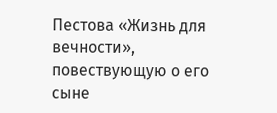Пестова «Жизнь для вечности», повествующую о его сыне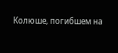Колюше, погибшем на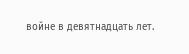войне в девятнадцать лет.